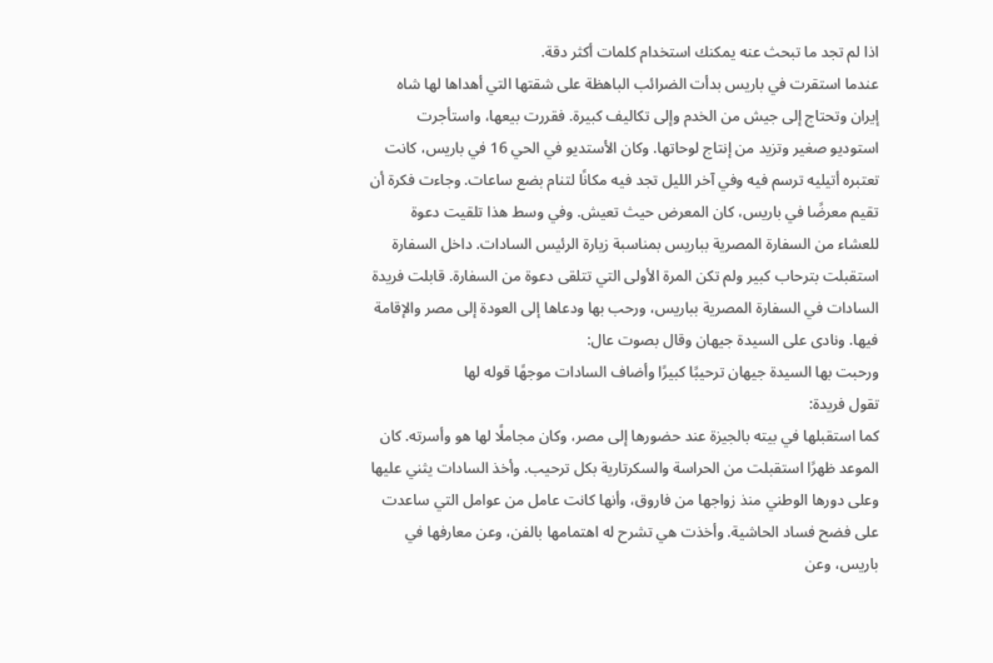اذا لم تجد ما تبحث عنه يمكنك استخدام كلمات أكثر دقة.
عندما استقرت في باريس بدأت الضرائب الباهظة على شقتها التي أهداها لها شاه إيران وتحتاج إلى جيش من الخدم وإلى تكاليف كبيرة. فقررت بيعها، واستأجرت استوديو صغير وتزيد من إنتاج لوحاتها. وكان الأستديو في الحي 16 في باريس، كانت تعتبره أتيليه ترسم فيه وفي آخر الليل تجد فيه مكانًا لتنام بضع ساعات. وجاءت فكرة أن تقيم معرضًا في باريس، كان المعرض حيث تعيش. وفي وسط هذا تلقيت دعوة للعشاء من السفارة المصرية بباريس بمناسبة زيارة الرئيس السادات. داخل السفارة استقبلت بترحاب كبير ولم تكن المرة الأولى التي تتلقى دعوة من السفارة. قابلت فريدة السادات في السفارة المصرية بباريس، ورحب بها ودعاها إلى العودة إلى مصر والإقامة فيها. ونادى على السيدة جيهان وقال بصوت عال:
ورحبت بها السيدة جيهان ترحيبًا كبيرًا وأضاف السادات موجهًا قوله لها
تقول فريدة:
كما استقبلها في بيته بالجيزة عند حضورها إلى مصر، وكان مجاملًا لها هو وأسرته. كان الموعد ظهرًا استقبلت من الحراسة والسكرتارية بكل ترحيب. وأخذ السادات يثني عليها وعلى دورها الوطني منذ زواجها من فاروق، وأنها كانت عامل من عوامل التي ساعدت على فضح فساد الحاشية. وأخذت هي تشرح له اهتمامها بالفن، وعن معارفها في باريس، وعن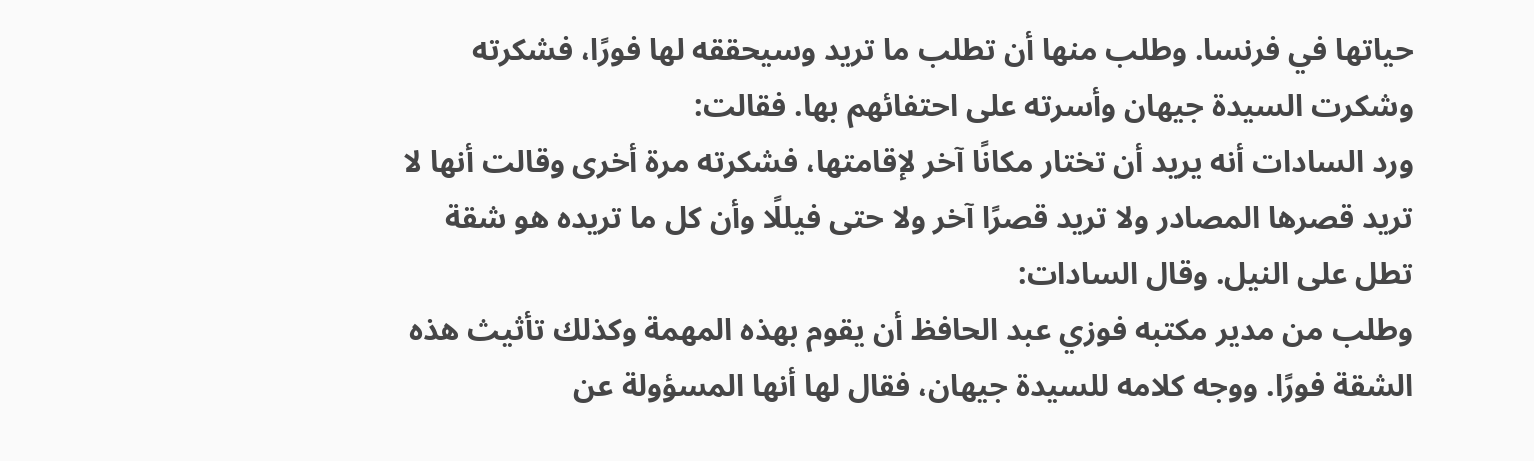حياتها في فرنسا. وطلب منها أن تطلب ما تريد وسيحققه لها فورًا، فشكرته وشكرت السيدة جيهان وأسرته على احتفائهم بها. فقالت:
ورد السادات أنه يريد أن تختار مكانًا آخر لإقامتها، فشكرته مرة أخرى وقالت أنها لا تريد قصرها المصادر ولا تريد قصرًا آخر ولا حتى فيللًا وأن كل ما تريده هو شقة تطل على النيل. وقال السادات:
وطلب من مدير مكتبه فوزي عبد الحافظ أن يقوم بهذه المهمة وكذلك تأثيث هذه الشقة فورًا. ووجه كلامه للسيدة جيهان، فقال لها أنها المسؤولة عن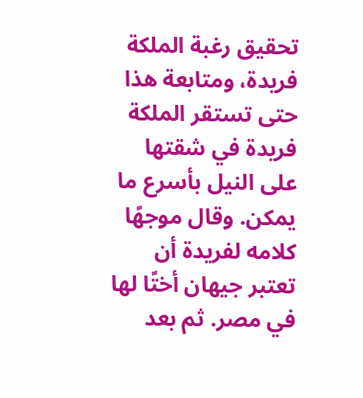تحقيق رغبة الملكة فريدة، ومتابعة هذا حتى تستقر الملكة فريدة في شقتها على النيل بأسرع ما يمكن. وقال موجهًا كلامه لفريدة أن تعتبر جيهان أختًا لها في مصر. ثم بعد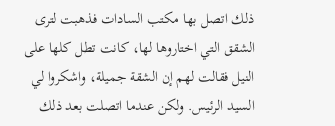ذلك اتصل بها مكتب السادات فذهبت لترى الشقق التي اختاروها لها، كانت تطل كلها على النيل فقالت لهم إن الشقة جميلة، واشكروا لي السيد الرئيس. ولكن عندما اتصلت بعد ذلك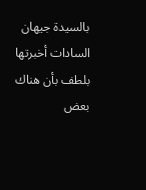بالسيدة جيهان السادات أخبرتها بلطف بأن هناك بعض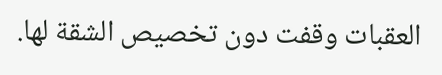العقبات وقفت دون تخصيص الشقة لها.